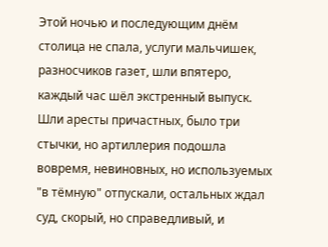Этой ночью и последующим днём столица не спала, услуги мальчишек, разносчиков газет, шли впятеро, каждый час шёл экстренный выпуск. Шли аресты причастных, было три стычки, но артиллерия подошла вовремя, невиновных, но используемых "в тёмную" отпускали, остальных ждал суд, скорый, но справедливый, и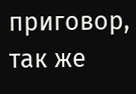приговор, так же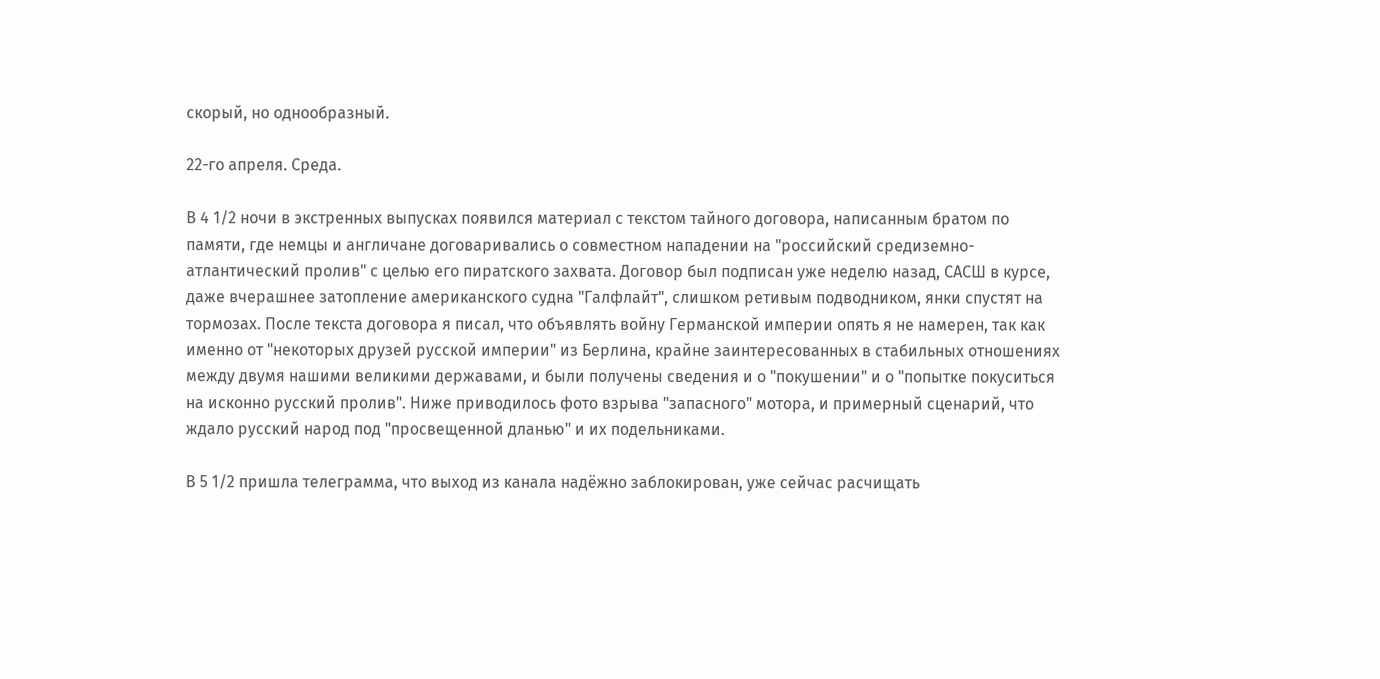скорый, но однообразный.

22-го апреля. Среда.

В 4 1/2 ночи в экстренных выпусках появился материал с текстом тайного договора, написанным братом по памяти, где немцы и англичане договаривались о совместном нападении на "российский средиземно-атлантический пролив" с целью его пиратского захвата. Договор был подписан уже неделю назад, САСШ в курсе, даже вчерашнее затопление американского судна "Галфлайт", слишком ретивым подводником, янки спустят на тормозах. После текста договора я писал, что объявлять войну Германской империи опять я не намерен, так как именно от "некоторых друзей русской империи" из Берлина, крайне заинтересованных в стабильных отношениях между двумя нашими великими державами, и были получены сведения и о "покушении" и о "попытке покуситься на исконно русский пролив". Ниже приводилось фото взрыва "запасного" мотора, и примерный сценарий, что ждало русский народ под "просвещенной дланью" и их подельниками.

В 5 1/2 пришла телеграмма, что выход из канала надёжно заблокирован, уже сейчас расчищать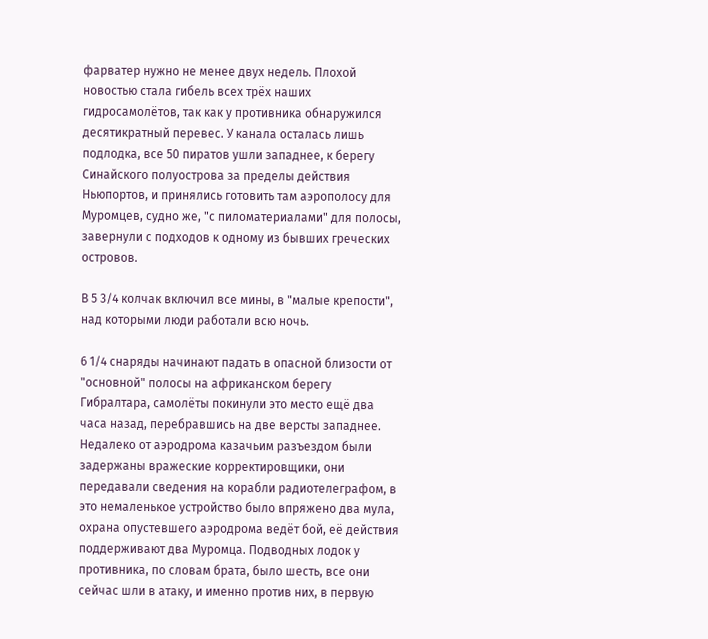фарватер нужно не менее двух недель. Плохой новостью стала гибель всех трёх наших гидросамолётов, так как у противника обнаружился десятикратный перевес. У канала осталась лишь подлодка, все 50 пиратов ушли западнее, к берегу Синайского полуострова за пределы действия Ньюпортов, и принялись готовить там аэрополосу для Муромцев, судно же, "с пиломатериалами" для полосы, завернули с подходов к одному из бывших греческих островов.

В 5 3/4 колчак включил все мины, в "малые крепости", над которыми люди работали всю ночь.

6 1/4 снаряды начинают падать в опасной близости от "основной" полосы на африканском берегу Гибралтара, самолёты покинули это место ещё два часа назад, перебравшись на две версты западнее. Недалеко от аэродрома казачьим разъездом были задержаны вражеские корректировщики, они передавали сведения на корабли радиотелеграфом, в это немаленькое устройство было впряжено два мула, охрана опустевшего аэродрома ведёт бой, её действия поддерживают два Муромца. Подводных лодок у противника, по словам брата, было шесть, все они сейчас шли в атаку, и именно против них, в первую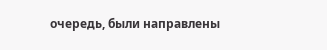очередь, были направлены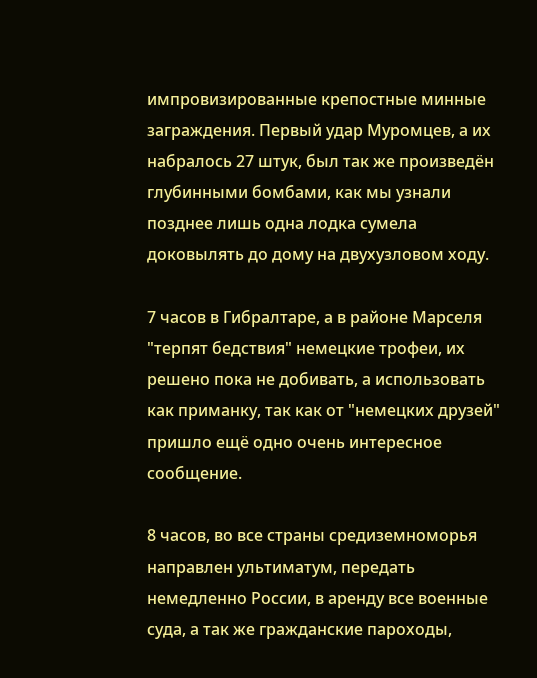импровизированные крепостные минные заграждения. Первый удар Муромцев, а их набралось 27 штук, был так же произведён глубинными бомбами, как мы узнали позднее лишь одна лодка сумела доковылять до дому на двухузловом ходу.

7 часов в Гибралтаре, а в районе Марселя "терпят бедствия" немецкие трофеи, их решено пока не добивать, а использовать как приманку, так как от "немецких друзей" пришло ещё одно очень интересное сообщение.

8 часов, во все страны средиземноморья направлен ультиматум, передать немедленно России, в аренду все военные суда, а так же гражданские пароходы,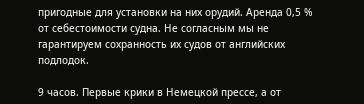пригодные для установки на них орудий. Аренда 0,5 % от себестоимости судна. Не согласным мы не гарантируем сохранность их судов от английских подлодок.

9 часов. Первые крики в Немецкой прессе, а от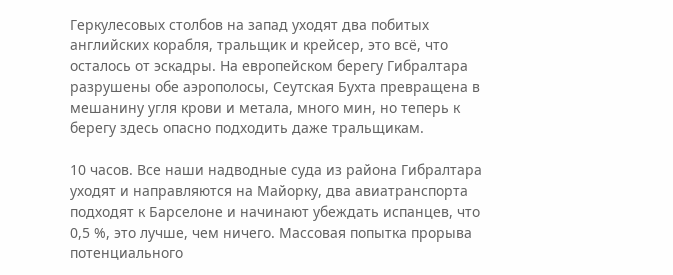Геркулесовых столбов на запад уходят два побитых английских корабля, тральщик и крейсер, это всё, что осталось от эскадры. На европейском берегу Гибралтара разрушены обе аэрополосы, Сеутская Бухта превращена в мешанину угля крови и метала, много мин, но теперь к берегу здесь опасно подходить даже тральщикам.

10 часов. Все наши надводные суда из района Гибралтара уходят и направляются на Майорку, два авиатранспорта подходят к Барселоне и начинают убеждать испанцев, что 0,5 %, это лучше, чем ничего. Массовая попытка прорыва потенциального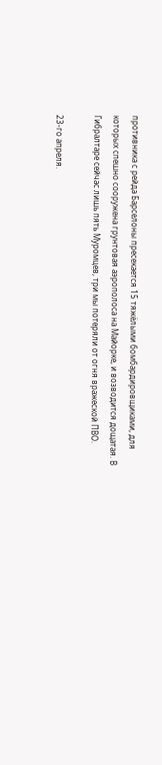противника с рейда Барселоны пресекается 15 тяжёлыми бомбардировщиками, для которых спешно сооружена грунтовая аэрополоса на Майорке, и возводится дощатая. В Гибралтаре сейчас лишь пять Муромцев, три мы потеряли от огня вражеской ПВО.

23-го апреля.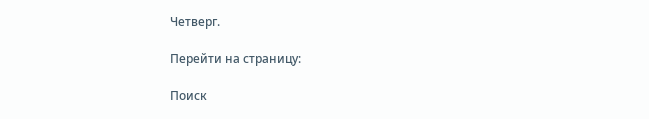Четверг.

Перейти на страницу:

Поиск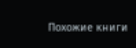Похожие книги